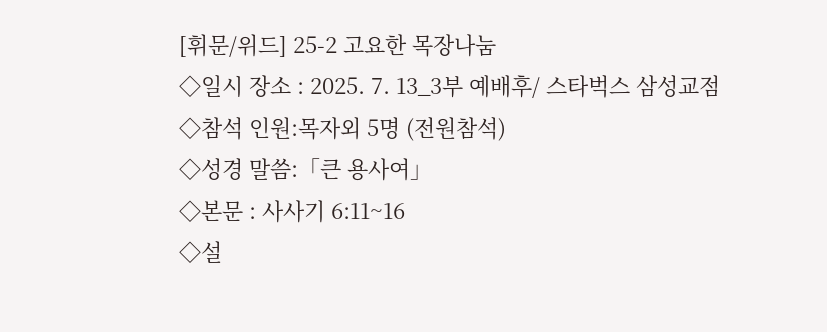[휘문/위드] 25-2 고요한 목장나눔
◇일시 장소 : 2025. 7. 13_3부 예배후/ 스타벅스 삼성교점
◇참석 인원:목자외 5명 (전원참석)
◇성경 말씀:「큰 용사여」
◇본문 : 사사기 6:11~16
◇설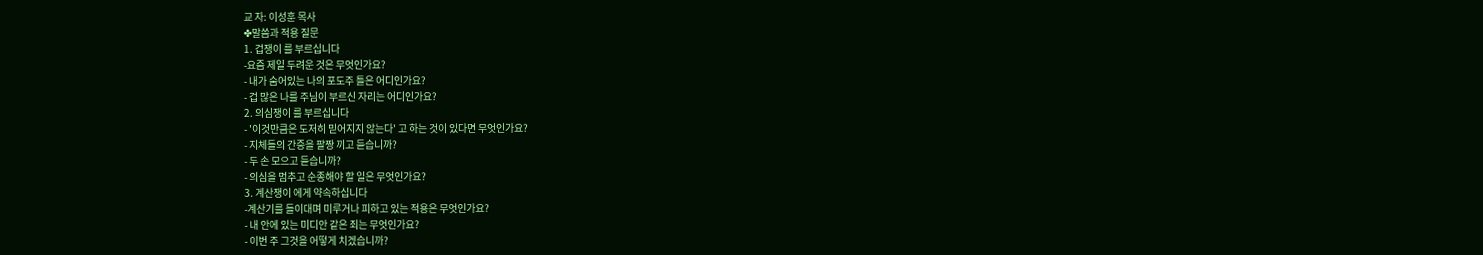교 자: 이성훈 목사
✤말씀과 적용 질문
1. 겁쟁이 를 부르십니다
-요즘 제일 두려운 것은 무엇인가요?
- 내가 숨어있는 나의 포도주 틀은 어디인가요?
- 겁 많은 나를 주님이 부르신 자리는 어디인가요?
2. 의심쟁이 를 부르십니다
- '이것만큼은 도저히 믿어지지 않는다' 고 하는 것이 있다면 무엇인가요?
- 지체들의 간증을 팔짱 끼고 듣습니까?
- 두 손 모으고 듣습니까?
- 의심을 멈추고 순종해야 할 일은 무엇인가요?
3. 계산쟁이 에게 약속하십니다
-계산기를 들이대며 미루거나 피하고 있는 적용은 무엇인가요?
- 내 안에 있는 미디안 같은 죄는 무엇인가요?
- 이번 주 그것을 어떻게 치겠습니까?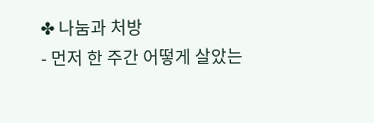✤ 나눔과 처방
- 먼저 한 주간 어떻게 살았는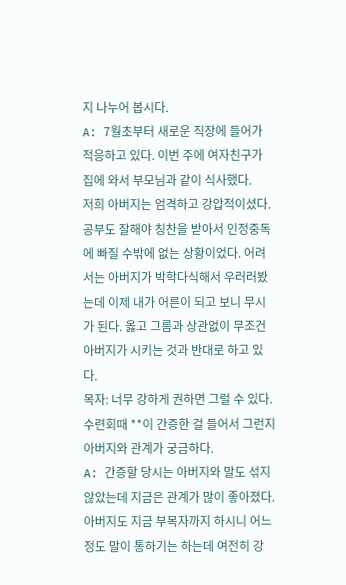지 나누어 봅시다.
A: 7월초부터 새로운 직장에 들어가 적응하고 있다. 이번 주에 여자친구가 집에 와서 부모님과 같이 식사했다.
저희 아버지는 엄격하고 강압적이셨다. 공부도 잘해야 칭찬을 받아서 인정중독에 빠질 수밖에 없는 상황이었다. 어려서는 아버지가 박학다식해서 우러러봤는데 이제 내가 어른이 되고 보니 무시가 된다. 옳고 그름과 상관없이 무조건 아버지가 시키는 것과 반대로 하고 있다.
목자: 너무 강하게 권하면 그럴 수 있다. 수련회때 **이 간증한 걸 들어서 그런지 아버지와 관계가 궁금하다.
A: 간증할 당시는 아버지와 말도 섞지 않았는데 지금은 관계가 많이 좋아졌다. 아버지도 지금 부목자까지 하시니 어느 정도 말이 통하기는 하는데 여전히 강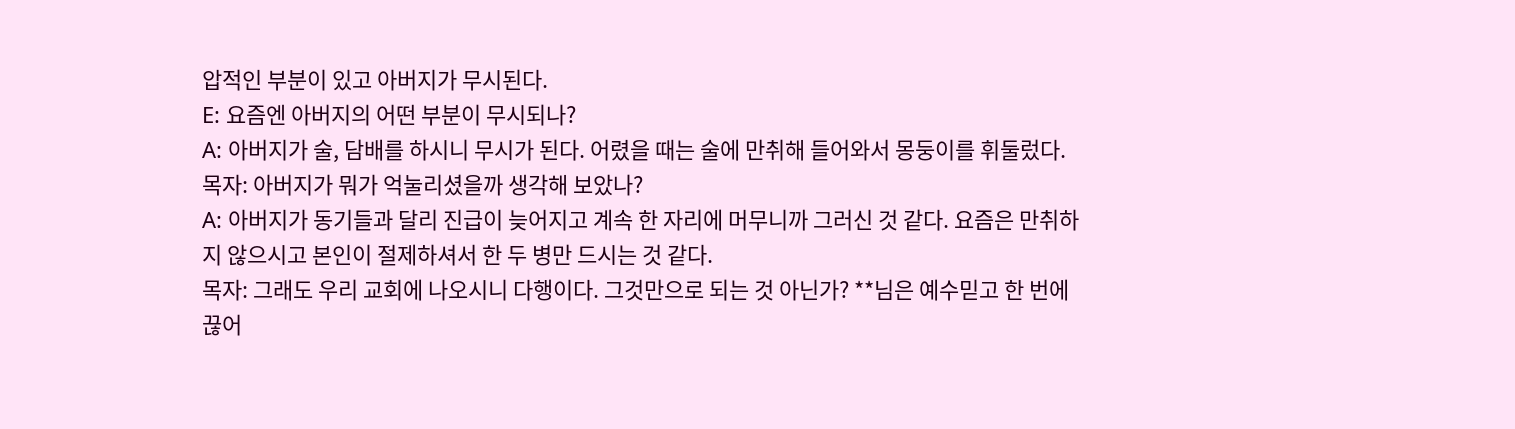압적인 부분이 있고 아버지가 무시된다.
E: 요즘엔 아버지의 어떤 부분이 무시되나?
A: 아버지가 술, 담배를 하시니 무시가 된다. 어렸을 때는 술에 만취해 들어와서 몽둥이를 휘둘렀다.
목자: 아버지가 뭐가 억눌리셨을까 생각해 보았나?
A: 아버지가 동기들과 달리 진급이 늦어지고 계속 한 자리에 머무니까 그러신 것 같다. 요즘은 만취하지 않으시고 본인이 절제하셔서 한 두 병만 드시는 것 같다.
목자: 그래도 우리 교회에 나오시니 다행이다. 그것만으로 되는 것 아닌가? **님은 예수믿고 한 번에 끊어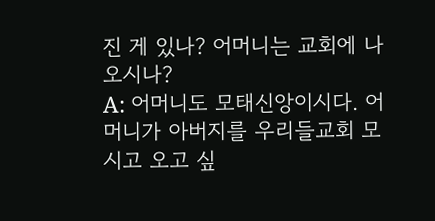진 게 있나? 어머니는 교회에 나오시나?
A: 어머니도 모태신앙이시다. 어머니가 아버지를 우리들교회 모시고 오고 싶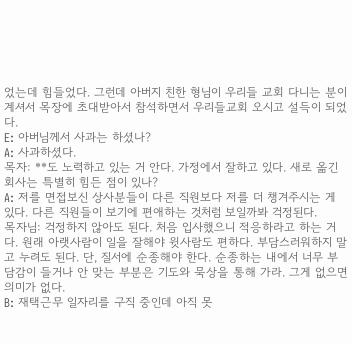었는데 힘들었다. 그런데 아버지 친한 형님이 우리들 교회 다니는 분이 계셔서 목장에 초대받아서 참석하면서 우리들교회 오시고 설득이 되었다.
E: 아버님께서 사과는 하셨나?
A: 사과하셨다.
목자: **도 노력하고 있는 거 안다. 가정에서 잘하고 있다. 새로 옮긴 회사는 특별히 힘든 점이 있나?
A: 저를 면접보신 상사분들이 다른 직원보다 저를 더 챙겨주시는 게 있다. 다른 직원들이 보기에 편애하는 것처럼 보일까봐 걱정된다.
목자님: 걱정하지 않아도 된다. 처음 입사했으니 적응하라고 하는 거다. 원래 아랫사람이 일을 잘해야 윗사람도 편하다. 부담스러워하지 말고 누려도 된다. 단, 질서에 순종해야 한다. 순종하는 내에서 너무 부담감이 들거나 안 맞는 부분은 기도와 묵상을 통해 가라. 그게 없으면 의미가 없다.
B: 재택근무 일자리를 구직 중인데 아직 못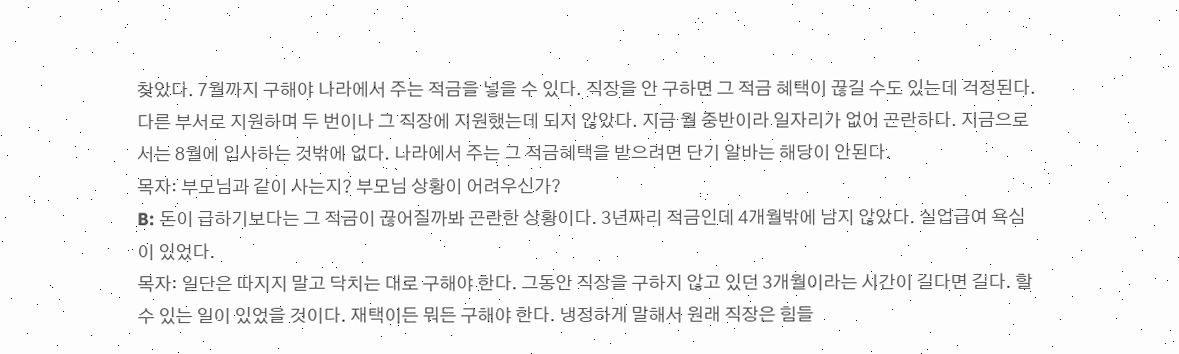찾았다. 7월까지 구해야 나라에서 주는 적금을 넣을 수 있다. 직장을 안 구하면 그 적금 혜택이 끊길 수도 있는데 걱정된다. 다른 부서로 지원하며 두 번이나 그 직장에 지원했는데 되지 않았다. 지금 월 중반이라 일자리가 없어 곤란하다. 지금으로서는 8월에 입사하는 것밖에 없다. 나라에서 주는 그 적금혜택을 받으려면 단기 알바는 해당이 안된다.
목자: 부모님과 같이 사는지? 부모님 상황이 어려우신가?
B: 돈이 급하기보다는 그 적금이 끊어질까봐 곤란한 상황이다. 3년짜리 적금인데 4개월밖에 남지 않았다. 실업급여 욕심이 있었다.
목자: 일단은 따지지 말고 닥치는 대로 구해야 한다. 그동안 직장을 구하지 않고 있던 3개월이라는 시간이 길다면 길다. 할 수 있는 일이 있었을 것이다. 재택이든 뭐든 구해야 한다. 냉정하게 말해서 원래 직장은 힘들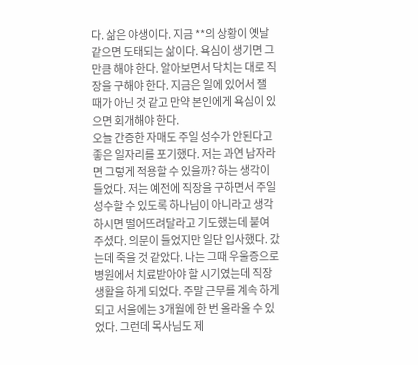다. 삶은 야생이다. 지금 **의 상황이 옛날같으면 도태되는 삶이다. 욕심이 생기면 그만큼 해야 한다. 알아보면서 닥치는 대로 직장을 구해야 한다. 지금은 일에 있어서 잴 때가 아닌 것 같고 만약 본인에게 욕심이 있으면 회개해야 한다.
오늘 간증한 자매도 주일 성수가 안된다고 좋은 일자리를 포기했다. 저는 과연 남자라면 그렇게 적용할 수 있을까? 하는 생각이 들었다. 저는 예전에 직장을 구하면서 주일 성수할 수 있도록 하나님이 아니라고 생각하시면 떨어뜨려달라고 기도했는데 붙여 주셨다. 의문이 들었지만 일단 입사했다. 갔는데 죽을 것 같았다. 나는 그때 우울증으로 병원에서 치료받아야 할 시기였는데 직장생활을 하게 되었다. 주말 근무를 계속 하게 되고 서울에는 3개월에 한 번 올라올 수 있었다. 그런데 목사님도 제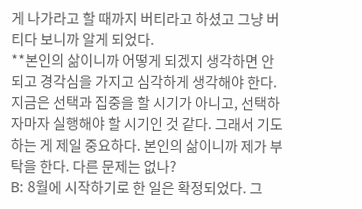게 나가라고 할 때까지 버티라고 하셨고 그냥 버티다 보니까 알게 되었다.
**본인의 삶이니까 어떻게 되겠지 생각하면 안 되고 경각심을 가지고 심각하게 생각해야 한다. 지금은 선택과 집중을 할 시기가 아니고, 선택하자마자 실행해야 할 시기인 것 같다. 그래서 기도하는 게 제일 중요하다. 본인의 삶이니까 제가 부탁을 한다. 다른 문제는 없나?
B: 8월에 시작하기로 한 일은 확정되었다. 그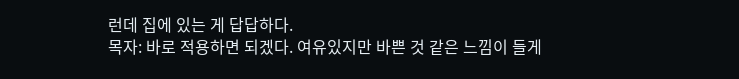런데 집에 있는 게 답답하다.
목자: 바로 적용하면 되겠다. 여유있지만 바쁜 것 같은 느낌이 들게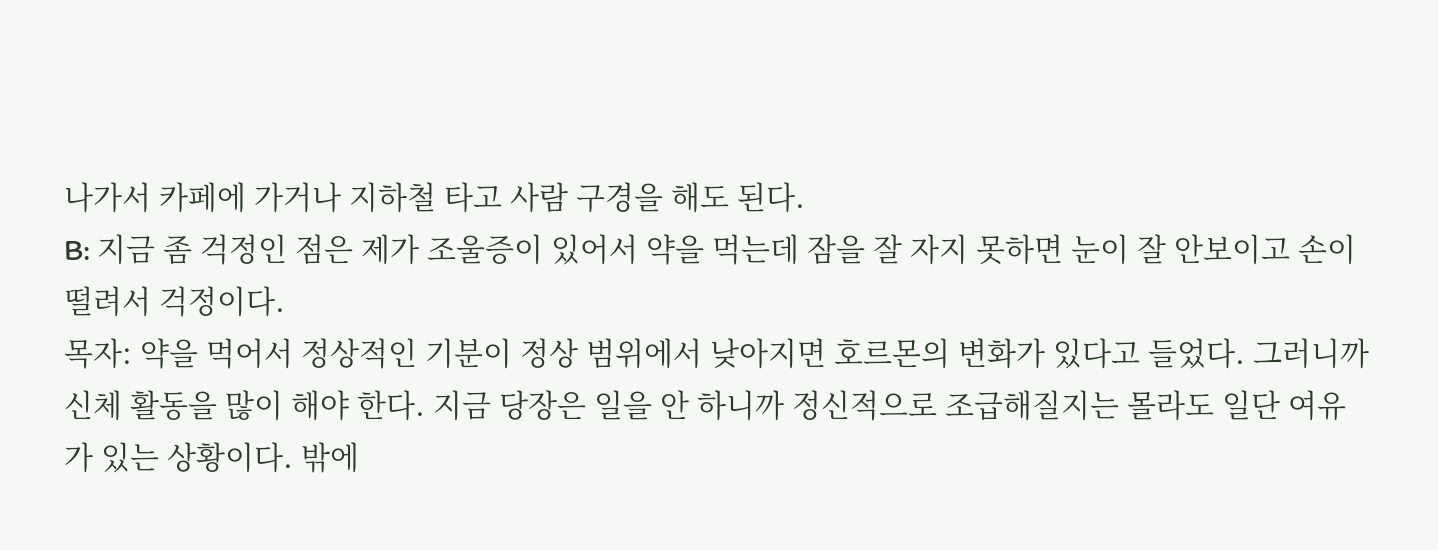나가서 카페에 가거나 지하철 타고 사람 구경을 해도 된다.
B: 지금 좀 걱정인 점은 제가 조울증이 있어서 약을 먹는데 잠을 잘 자지 못하면 눈이 잘 안보이고 손이 떨려서 걱정이다.
목자: 약을 먹어서 정상적인 기분이 정상 범위에서 낮아지면 호르몬의 변화가 있다고 들었다. 그러니까 신체 활동을 많이 해야 한다. 지금 당장은 일을 안 하니까 정신적으로 조급해질지는 몰라도 일단 여유가 있는 상황이다. 밖에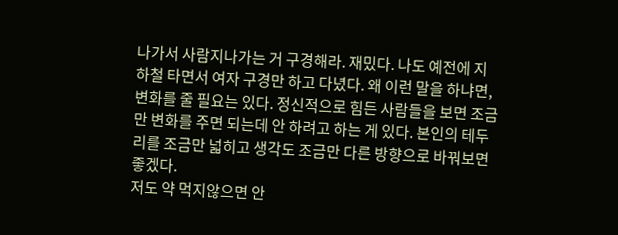나가서 사람지나가는 거 구경해라. 재밌다. 나도 예전에 지하철 타면서 여자 구경만 하고 다녔다. 왜 이런 말을 하냐면, 변화를 줄 필요는 있다. 정신적으로 힘든 사람들을 보면 조금만 변화를 주면 되는데 안 하려고 하는 게 있다. 본인의 테두리를 조금만 넓히고 생각도 조금만 다른 방향으로 바꿔보면 좋겠다.
저도 약 먹지않으면 안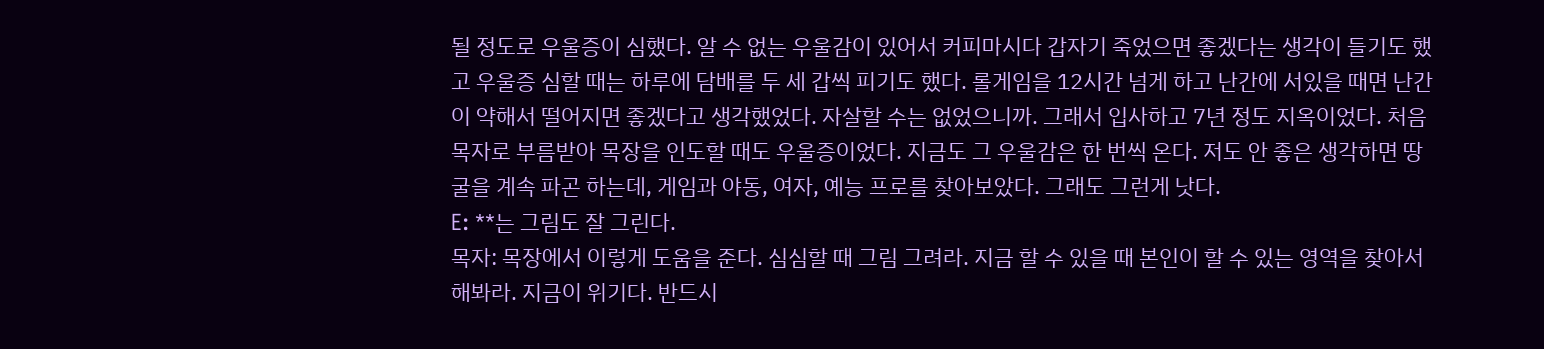될 정도로 우울증이 심했다. 알 수 없는 우울감이 있어서 커피마시다 갑자기 죽었으면 좋겠다는 생각이 들기도 했고 우울증 심할 때는 하루에 담배를 두 세 갑씩 피기도 했다. 롤게임을 12시간 넘게 하고 난간에 서있을 때면 난간이 약해서 떨어지면 좋겠다고 생각했었다. 자살할 수는 없었으니까. 그래서 입사하고 7년 정도 지옥이었다. 처음 목자로 부름받아 목장을 인도할 때도 우울증이었다. 지금도 그 우울감은 한 번씩 온다. 저도 안 좋은 생각하면 땅굴을 계속 파곤 하는데, 게임과 야동, 여자, 예능 프로를 찾아보았다. 그래도 그런게 낫다.
E: **는 그림도 잘 그린다.
목자: 목장에서 이렇게 도움을 준다. 심심할 때 그림 그려라. 지금 할 수 있을 때 본인이 할 수 있는 영역을 찾아서 해봐라. 지금이 위기다. 반드시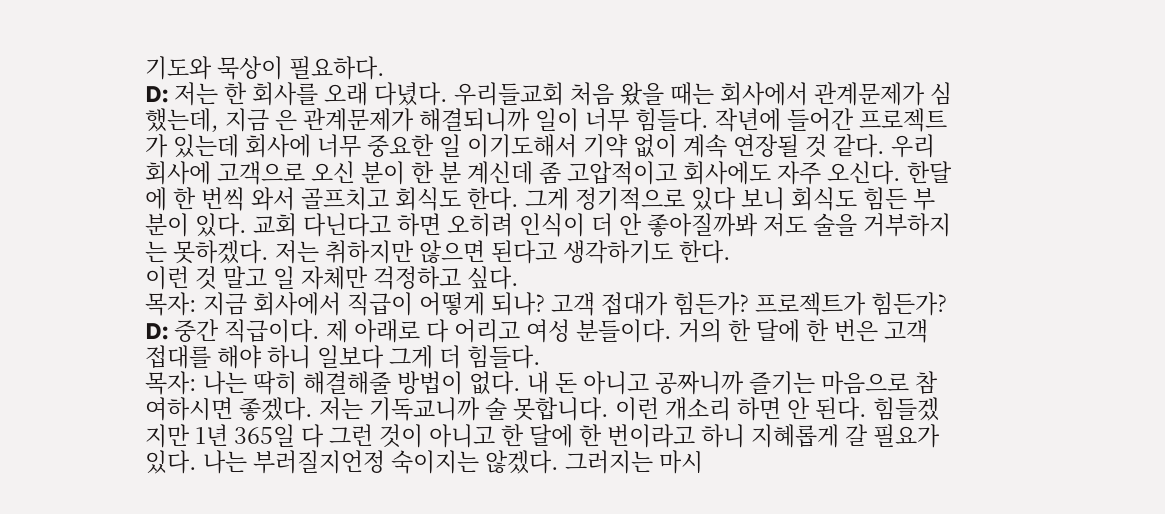기도와 묵상이 필요하다.
D: 저는 한 회사를 오래 다녔다. 우리들교회 처음 왔을 때는 회사에서 관계문제가 심했는데, 지금 은 관계문제가 해결되니까 일이 너무 힘들다. 작년에 들어간 프로젝트가 있는데 회사에 너무 중요한 일 이기도해서 기약 없이 계속 연장될 것 같다. 우리 회사에 고객으로 오신 분이 한 분 계신데 좀 고압적이고 회사에도 자주 오신다. 한달에 한 번씩 와서 골프치고 회식도 한다. 그게 정기적으로 있다 보니 회식도 힘든 부분이 있다. 교회 다닌다고 하면 오히려 인식이 더 안 좋아질까봐 저도 술을 거부하지는 못하겠다. 저는 취하지만 않으면 된다고 생각하기도 한다.
이런 것 말고 일 자체만 걱정하고 싶다.
목자: 지금 회사에서 직급이 어떻게 되나? 고객 접대가 힘든가? 프로젝트가 힘든가?
D: 중간 직급이다. 제 아래로 다 어리고 여성 분들이다. 거의 한 달에 한 번은 고객 접대를 해야 하니 일보다 그게 더 힘들다.
목자: 나는 딱히 해결해줄 방법이 없다. 내 돈 아니고 공짜니까 즐기는 마음으로 참여하시면 좋겠다. 저는 기독교니까 술 못합니다. 이런 개소리 하면 안 된다. 힘들겠지만 1년 365일 다 그런 것이 아니고 한 달에 한 번이라고 하니 지혜롭게 갈 필요가 있다. 나는 부러질지언정 숙이지는 않겠다. 그러지는 마시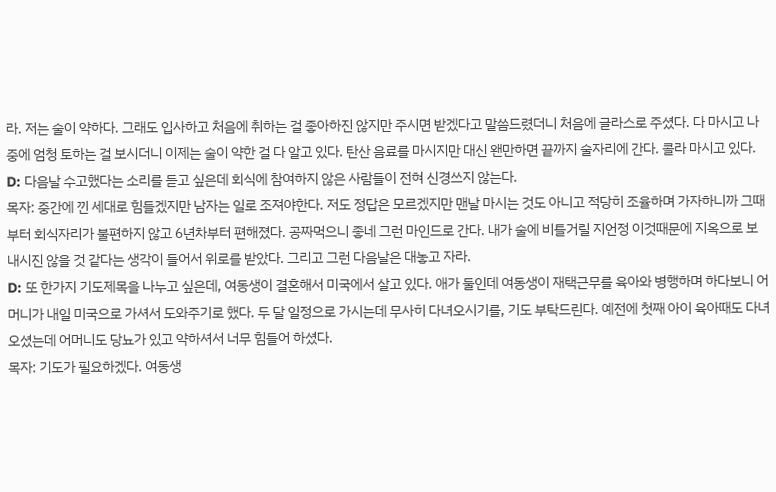라. 저는 술이 약하다. 그래도 입사하고 처음에 취하는 걸 좋아하진 않지만 주시면 받겠다고 말씀드렸더니 처음에 글라스로 주셨다. 다 마시고 나중에 엄청 토하는 걸 보시더니 이제는 술이 약한 걸 다 알고 있다. 탄산 음료를 마시지만 대신 왠만하면 끝까지 술자리에 간다. 콜라 마시고 있다.
D: 다음날 수고했다는 소리를 듣고 싶은데 회식에 참여하지 않은 사람들이 전혀 신경쓰지 않는다.
목자: 중간에 낀 세대로 힘들겠지만 남자는 일로 조져야한다. 저도 정답은 모르겠지만 맨날 마시는 것도 아니고 적당히 조율하며 가자하니까 그때부터 회식자리가 불편하지 않고 6년차부터 편해졌다. 공짜먹으니 좋네 그런 마인드로 간다. 내가 술에 비틀거릴 지언정 이것때문에 지옥으로 보내시진 않을 것 같다는 생각이 들어서 위로를 받았다. 그리고 그런 다음날은 대놓고 자라.
D: 또 한가지 기도제목을 나누고 싶은데, 여동생이 결혼해서 미국에서 살고 있다. 애가 둘인데 여동생이 재택근무를 육아와 병행하며 하다보니 어머니가 내일 미국으로 가셔서 도와주기로 했다. 두 달 일정으로 가시는데 무사히 다녀오시기를, 기도 부탁드린다. 예전에 첫째 아이 육아때도 다녀오셨는데 어머니도 당뇨가 있고 약하셔서 너무 힘들어 하셨다.
목자: 기도가 필요하겠다. 여동생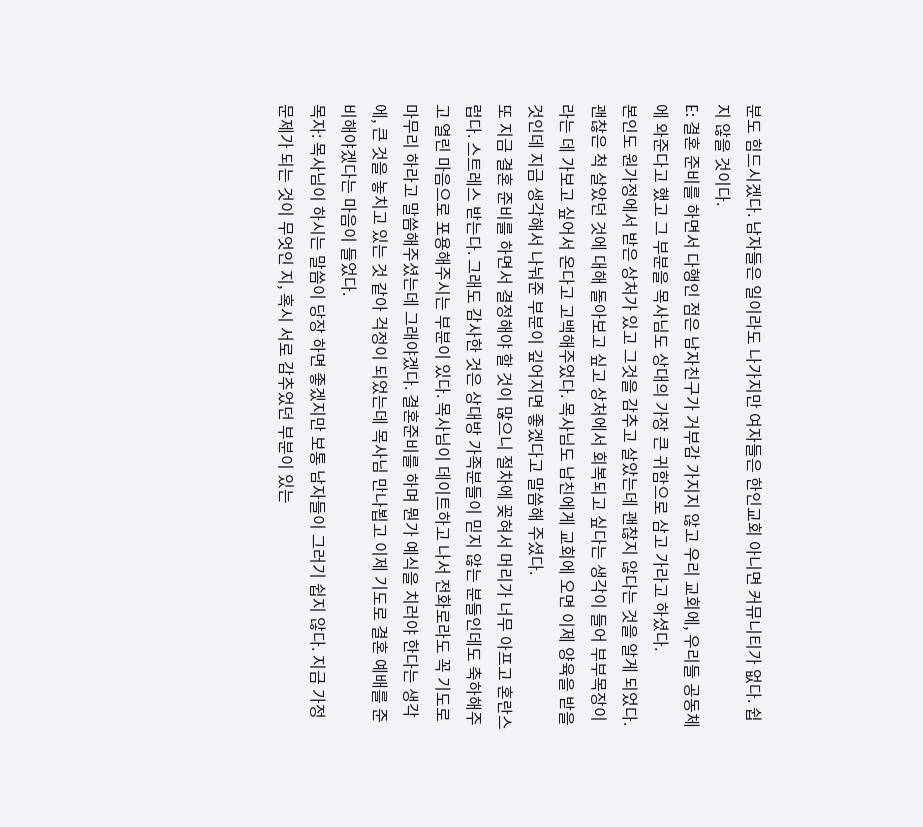분도 힘드시겠다. 남자들은 일이라도 나가지만 여자들은 한인교회 아니면 커뮤니티가 없다. 쉽지 않을 것이다.
E: 결혼 준비를 하면서 다행인 점은 남자친구가 거부감 가지지 않고 우리 교회에, 우리들 공동체에 와준다고 했고 그 부분을 목사님도 상대의 가장 큰 귀함으로 삼고 가라고 하셨다.
본인도 원가정에서 받은 상처가 있고 그것을 감추고 살았는데 괜찮지 않다는 것을 알게 되었다. 괜찮은 척 살았던 것에 대해 돌아보고 싶고 상처에서 회복되고 싶다는 생각이 들어 부부목장이라는 데 가보고 싶어서 온다고 고백해주었다. 목사님도 남친에게 교회에 오면 이제 양육을 받을 것인데 지금 생각해서 나눠준 부분이 깊어지면 좋겠다고 말씀해 주셨다.
또 지금 결혼 준비를 하면서 결정해야 할 것이 많으니 절차에 꽂혀서 머리가 너무 아프고 혼란스럽다. 스트레스 받는다. 그래도 감사한 것은 상대방 가족분들이 믿지 않는 분들인데도 축하해주고 열린 마음으로 포용해주시는 부분이 있다. 목사님이 데이트하고 나서 전화로라도 꼭 기도로 마무리 하라고 말씀해주셨는데 그래야겠다. 결혼준비를 하며 뭔가 예식을 치러야 한다는 생각에, 큰 것을 놓치고 있는 것 같아 걱정이 되었는데 목사님 만나뵙고 이제 기도로 결혼 예배를 준비해야겠다는 마음이 들었다.
목자: 목사님이 하시는 말씀이 당장 하면 좋겠지만 보통 남자들이 그러기 쉽지 않다. 지금 가정 문제가 되는 것이 무엇인 지, 혹시 서로 감추었던 부분이 있는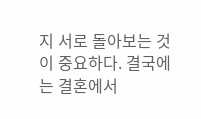지 서로 돌아보는 것이 중요하다. 결국에는 결혼에서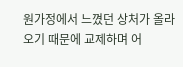원가정에서 느꼈던 상처가 올라오기 때문에 교제하며 어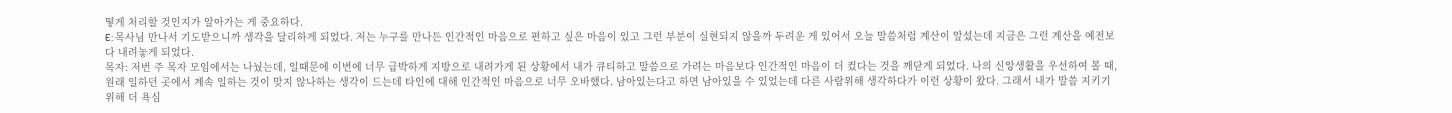떻게 처리할 것인지가 알아가는 게 중요하다.
E: 목사님 만나서 기도받으니까 생각을 달리하게 되었다. 저는 누구를 만나든 인간적인 마음으로 편하고 싶은 마음이 있고 그런 부분이 실현되지 않을까 두려운 게 있어서 오늘 말씀처럼 계산이 앞섰는데 지금은 그런 계산을 예전보다 내려놓게 되었다.
목자: 저번 주 목자 모임에서는 나눴는데, 일때문에 이번에 너무 급박하게 지방으로 내려가게 된 상황에서 내가 큐티하고 말씀으로 가려는 마음보다 인간적인 마음이 더 컸다는 것을 깨닫게 되었다. 나의 신앙생활을 우선하여 볼 때, 원래 일하던 곳에서 계속 일하는 것이 맞지 않나하는 생각이 드는데 타인에 대해 인간적인 마음으로 너무 오바했다. 남아있는다고 하면 남아있을 수 있었는데 다른 사람위해 생각하다가 이런 상황이 왔다. 그래서 내가 말씀 지키기 위해 더 욕심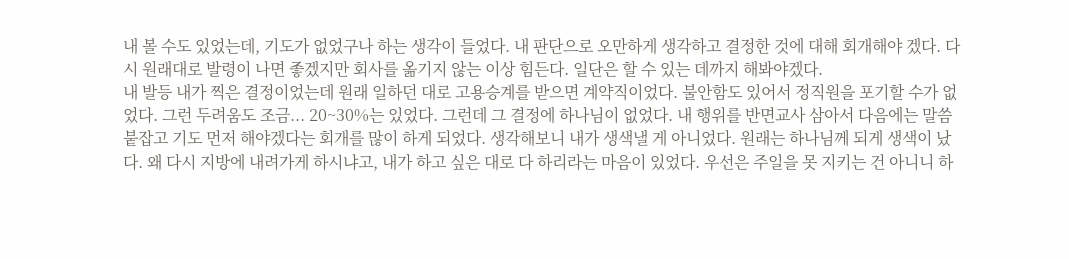내 볼 수도 있었는데, 기도가 없었구나 하는 생각이 들었다. 내 판단으로 오만하게 생각하고 결정한 것에 대해 회개해야 겠다. 다시 원래대로 발령이 나면 좋겠지만 회사를 옮기지 않는 이상 힘든다. 일단은 할 수 있는 데까지 해봐야겠다.
내 발등 내가 찍은 결정이었는데 원래 일하던 대로 고용승계를 받으면 계약직이었다. 불안함도 있어서 정직원을 포기할 수가 없었다. 그런 두려움도 조금... 20~30%는 있었다. 그런데 그 결정에 하나님이 없었다. 내 행위를 반면교사 삼아서 다음에는 말씀 붙잡고 기도 먼저 해야겠다는 회개를 많이 하게 되었다. 생각해보니 내가 생색낼 게 아니었다. 원래는 하나님께 되게 생색이 났다. 왜 다시 지방에 내려가게 하시냐고, 내가 하고 싶은 대로 다 하리라는 마음이 있었다. 우선은 주일을 못 지키는 건 아니니 하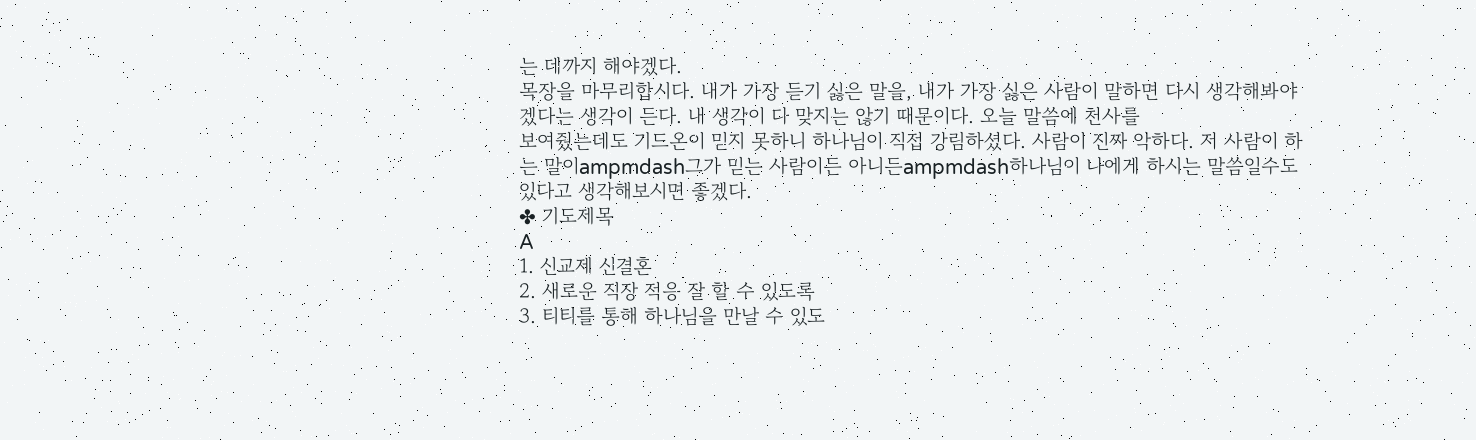는 데까지 해야겠다.
목장을 마무리합시다. 내가 가장 듣기 싫은 말을, 내가 가장 싫은 사람이 말하면 다시 생각해봐야겠다는 생각이 든다. 내 생각이 다 맞지는 않기 때문이다. 오늘 말씀에 천사를
보여줬는데도 기드온이 믿지 못하니 하나님이 직접 강림하셨다. 사람이 진짜 악하다. 저 사람이 하는 말이ampmdash그가 믿는 사람이든 아니든ampmdash하나님이 나에게 하시는 말씀일수도 있다고 생각해보시면 좋겠다.
✤ 기도제목
A
1. 신교제 신결혼
2. 새로운 직장 적응 잘 할 수 있도록
3. 티티를 통해 하나님을 만날 수 있도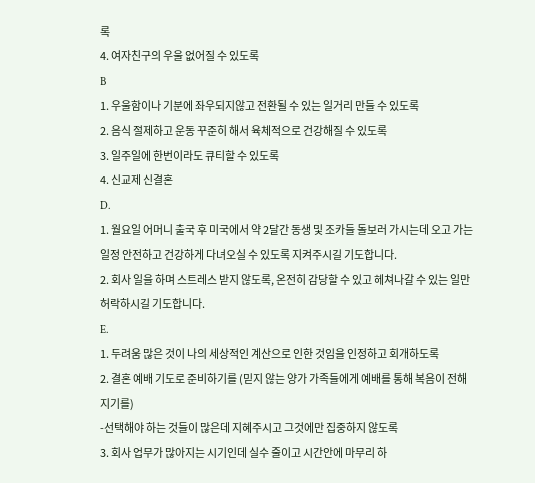록
4. 여자친구의 우울 없어질 수 있도록
B
1. 우울함이나 기분에 좌우되지않고 전환될 수 있는 일거리 만들 수 있도록
2. 음식 절제하고 운동 꾸준히 해서 육체적으로 건강해질 수 있도록
3. 일주일에 한번이라도 큐티할 수 있도록
4. 신교제 신결혼
D.
1. 월요일 어머니 출국 후 미국에서 약 2달간 동생 및 조카들 돌보러 가시는데 오고 가는 일정 안전하고 건강하게 다녀오실 수 있도록 지켜주시길 기도합니다.
2. 회사 일을 하며 스트레스 받지 않도록, 온전히 감당할 수 있고 헤쳐나갈 수 있는 일만 허락하시길 기도합니다.
E.
1. 두려움 많은 것이 나의 세상적인 계산으로 인한 것임을 인정하고 회개하도록
2. 결혼 예배 기도로 준비하기를 (믿지 않는 양가 가족들에게 예배를 통해 복음이 전해지기를)
-선택해야 하는 것들이 많은데 지혜주시고 그것에만 집중하지 않도록
3. 회사 업무가 많아지는 시기인데 실수 줄이고 시간안에 마무리 하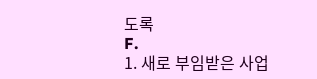도록
F.
1. 새로 부임받은 사업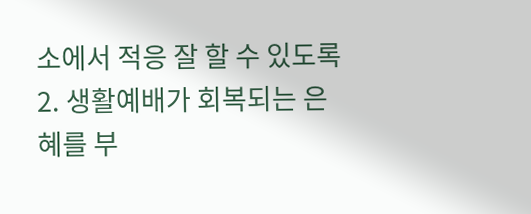소에서 적응 잘 할 수 있도록
2. 생활예배가 회복되는 은혜를 부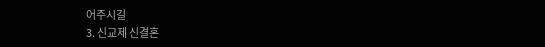어주시길
3. 신교제 신결혼